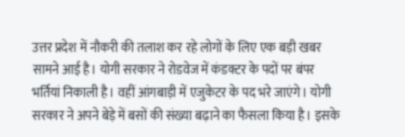उत्तर प्रदेश में नौकरी की तलाश कर रहे लोगों के लिए एक बड़ी खबर सामने आई है। योगी सरकार ने रोडवेज में कंडक्टर के पदों पर बंपर भर्तियां निकाली है। वहीं आंगबाड़ी में एजुकेटर के पद भरे जाएंगे। योगी सरकार ने अपने बेड़े में बसों की संख्या बढ़ाने का फैसला किया है। इसके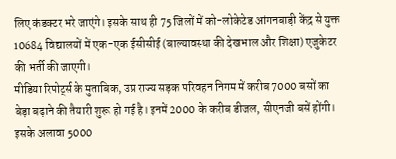लिए कंडक्टर भरे जाएंगे। इसके साथ ही 75 जिलों में को-लोकेटेड आंगनबाड़ी केंद्र से युक्त 10684 विद्यालयों में एक-एक ईसीसीई (बाल्यावस्था की देखभाल और शिक्षा) एजुकेटर की भर्ती की जाएगी।
मीडिया रिपोर्ट्स के मुताबिक, उप्र राज्य सड़क परिवहन निगम में करीब 7000 बसों का बेड़ा बढ़ाने की तैयारी शुरू हो गई है। इनमें 2000 के करीब डीजल, सीएनजी बसें होंगी। इसके अलावा 5000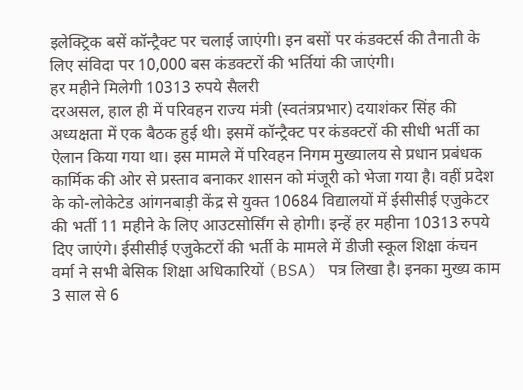इलेक्ट्रिक बसें कॉन्ट्रैक्ट पर चलाई जाएंगी। इन बसों पर कंडक्टर्स की तैनाती के लिए संविदा पर 10,000 बस कंडक्टरों की भर्तियां की जाएंगी।
हर महीने मिलेगी 10313 रुपये सैलरी
दरअसल, हाल ही में परिवहन राज्य मंत्री (स्वतंत्रप्रभार) दयाशंकर सिंह की अध्यक्षता में एक बैठक हुई थी। इसमें कॉन्ट्रैक्ट पर कंडक्टरों की सीधी भर्ती का ऐलान किया गया था। इस मामले में परिवहन निगम मुख्यालय से प्रधान प्रबंधक कार्मिक की ओर से प्रस्ताव बनाकर शासन को मंजूरी को भेजा गया है। वहीं प्रदेश के को-लोकेटेड आंगनबाड़ी केंद्र से युक्त 10684 विद्यालयों में ईसीसीई एजुकेटर की भर्ती 11 महीने के लिए आउटसोर्सिंग से होगी। इन्हें हर महीना 10313 रुपये दिए जाएंगे। ईसीसीई एजुकेटरों की भर्ती के मामले में डीजी स्कूल शिक्षा कंचन वर्मा ने सभी बेसिक शिक्षा अधिकारियों (BSA) पत्र लिखा है। इनका मुख्य काम 3 साल से 6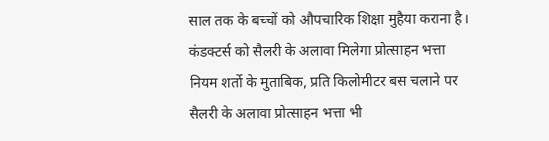साल तक के बच्चों को औपचारिक शिक्षा मुहैया कराना है।
कंडक्टर्स को सैलरी के अलावा मिलेगा प्रोत्साहन भत्ता
नियम शर्तो के मुताबिक, प्रति किलोमीटर बस चलाने पर सैलरी के अलावा प्रोत्साहन भत्ता भी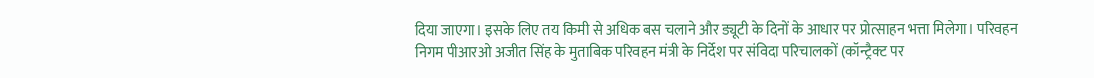दिया जाएगा। इसके लिए तय किमी से अधिक बस चलाने और ड्यूटी के दिनों के आधार पर प्रोत्साहन भत्ता मिलेगा। परिवहन निगम पीआरओ अजीत सिंह के मुताबिक परिवहन मंत्री के निर्देश पर संविदा परिचालकों (कॉन्ट्रैक्ट पर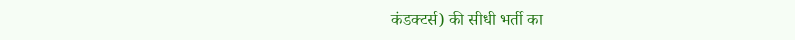कंडक्टर्स) की सीधी भर्ती का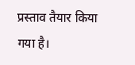प्रस्ताव तैयार किया गया है।